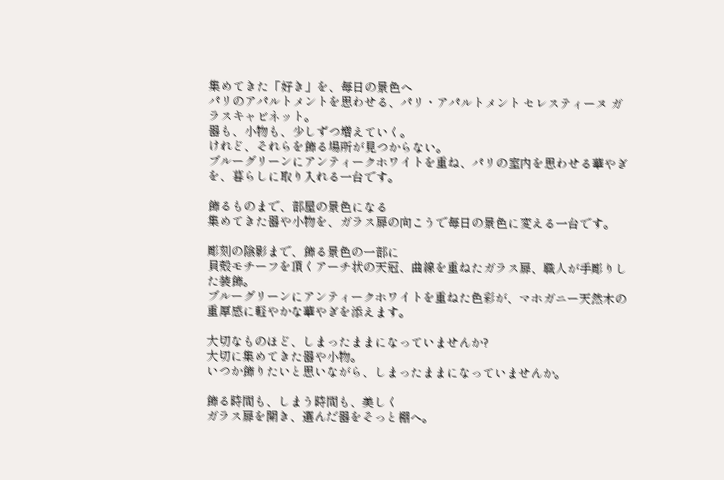集めてきた「好き」を、毎日の景色へ
パリのアパルトメントを思わせる、パリ・アパルトメント セレスティーヌ ガラスキャビネット。
器も、小物も、少しずつ増えていく。
けれど、それらを飾る場所が見つからない。
ブルーグリーンにアンティークホワイトを重ね、パリの室内を思わせる華やぎを、暮らしに取り入れる一台です。

飾るものまで、部屋の景色になる
集めてきた器や小物を、ガラス扉の向こうで毎日の景色に変える一台です。

彫刻の陰影まで、飾る景色の一部に
貝殻モチーフを頂くアーチ状の天冠、曲線を重ねたガラス扉、職人が手彫りした装飾。
ブルーグリーンにアンティークホワイトを重ねた色彩が、マホガニー天然木の重厚感に軽やかな華やぎを添えます。

大切なものほど、しまったままになっていませんか?
大切に集めてきた器や小物。
いつか飾りたいと思いながら、しまったままになっていませんか。

飾る時間も、しまう時間も、美しく
ガラス扉を開き、選んだ器をそっと棚へ。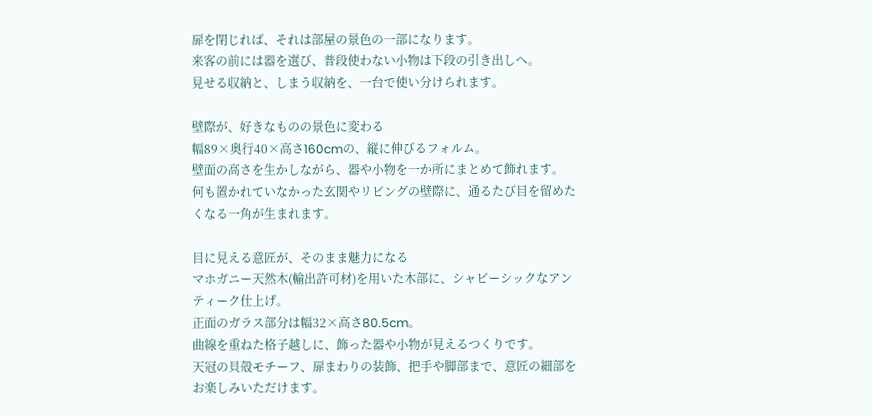扉を閉じれば、それは部屋の景色の一部になります。
来客の前には器を選び、普段使わない小物は下段の引き出しへ。
見せる収納と、しまう収納を、一台で使い分けられます。

壁際が、好きなものの景色に変わる
幅89×奥行40×高さ160cmの、縦に伸びるフォルム。
壁面の高さを生かしながら、器や小物を一か所にまとめて飾れます。
何も置かれていなかった玄関やリビングの壁際に、通るたび目を留めたくなる一角が生まれます。

目に見える意匠が、そのまま魅力になる
マホガニー天然木(輸出許可材)を用いた木部に、シャビーシックなアンティーク仕上げ。
正面のガラス部分は幅32×高さ80.5cm。
曲線を重ねた格子越しに、飾った器や小物が見えるつくりです。
天冠の貝殻モチーフ、扉まわりの装飾、把手や脚部まで、意匠の細部をお楽しみいただけます。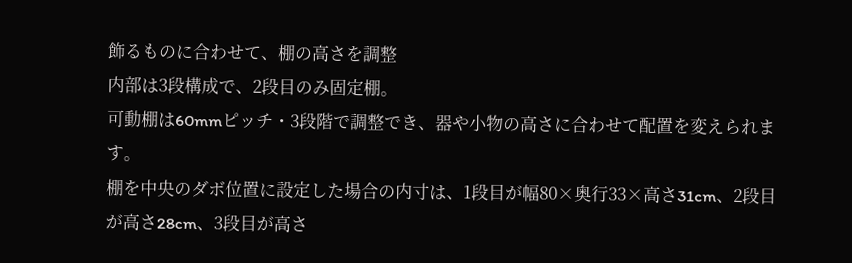飾るものに合わせて、棚の高さを調整
内部は3段構成で、2段目のみ固定棚。
可動棚は60mmピッチ・3段階で調整でき、器や小物の高さに合わせて配置を変えられます。
棚を中央のダボ位置に設定した場合の内寸は、1段目が幅80×奥行33×高さ31cm、2段目が高さ28cm、3段目が高さ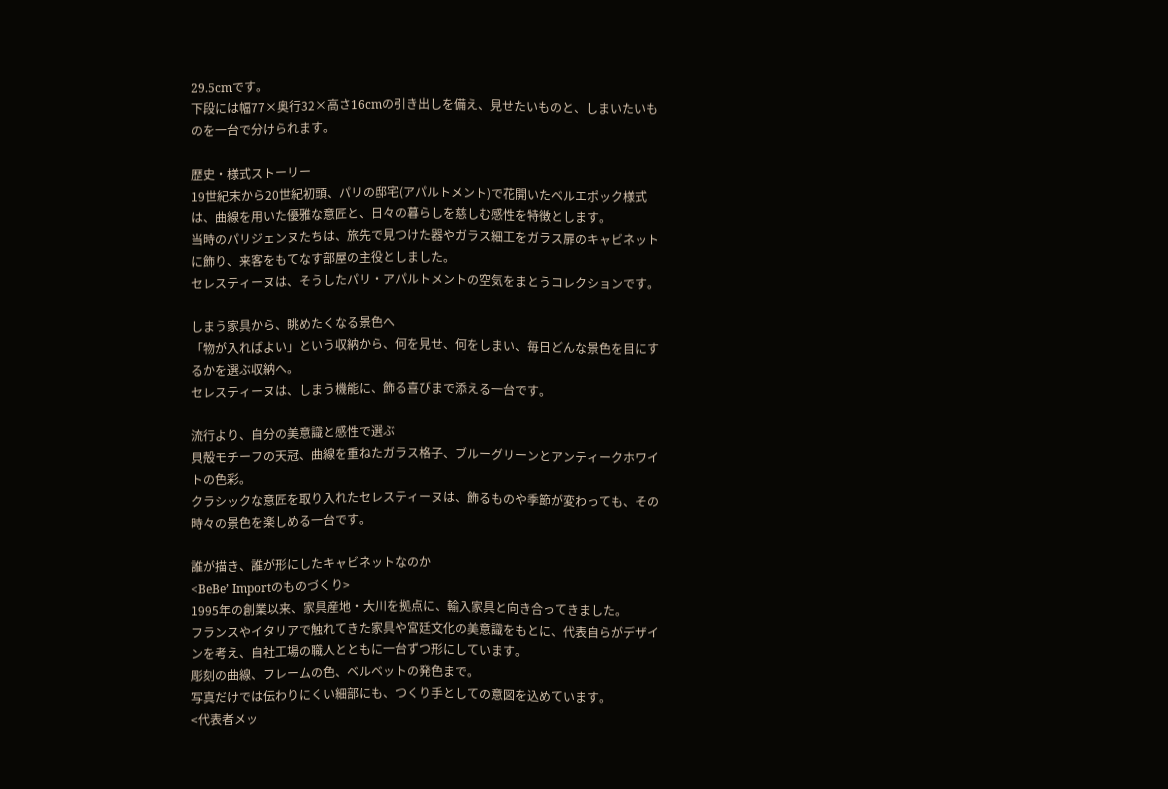29.5cmです。
下段には幅77×奥行32×高さ16cmの引き出しを備え、見せたいものと、しまいたいものを一台で分けられます。

歴史・様式ストーリー
19世紀末から20世紀初頭、パリの邸宅(アパルトメント)で花開いたベルエポック様式は、曲線を用いた優雅な意匠と、日々の暮らしを慈しむ感性を特徴とします。
当時のパリジェンヌたちは、旅先で見つけた器やガラス細工をガラス扉のキャビネットに飾り、来客をもてなす部屋の主役としました。
セレスティーヌは、そうしたパリ・アパルトメントの空気をまとうコレクションです。

しまう家具から、眺めたくなる景色へ
「物が入ればよい」という収納から、何を見せ、何をしまい、毎日どんな景色を目にするかを選ぶ収納へ。
セレスティーヌは、しまう機能に、飾る喜びまで添える一台です。

流行より、自分の美意識と感性で選ぶ
貝殻モチーフの天冠、曲線を重ねたガラス格子、ブルーグリーンとアンティークホワイトの色彩。
クラシックな意匠を取り入れたセレスティーヌは、飾るものや季節が変わっても、その時々の景色を楽しめる一台です。

誰が描き、誰が形にしたキャビネットなのか
<BeBe’ Importのものづくり>
1995年の創業以来、家具産地・大川を拠点に、輸入家具と向き合ってきました。
フランスやイタリアで触れてきた家具や宮廷文化の美意識をもとに、代表自らがデザインを考え、自社工場の職人とともに一台ずつ形にしています。
彫刻の曲線、フレームの色、ベルベットの発色まで。
写真だけでは伝わりにくい細部にも、つくり手としての意図を込めています。
<代表者メッ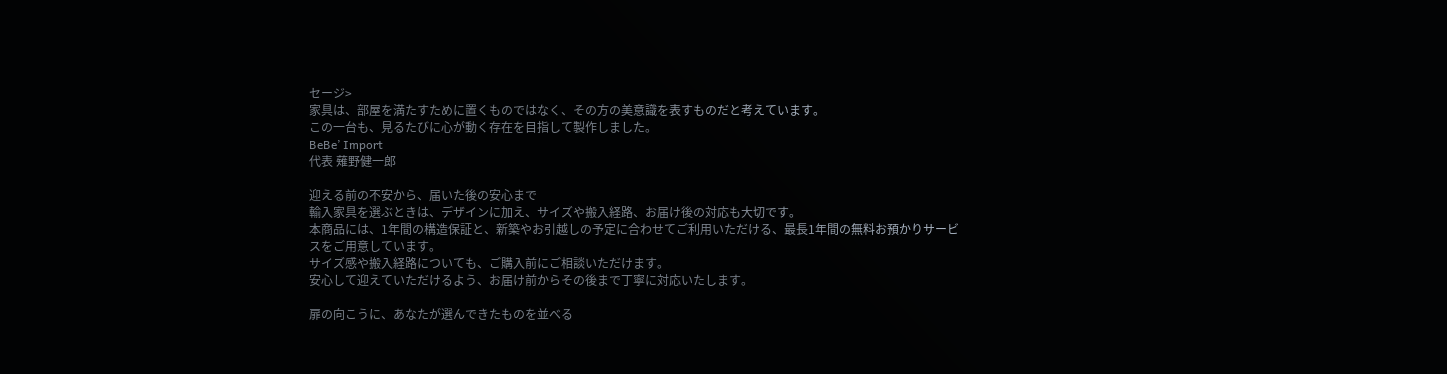セージ>
家具は、部屋を満たすために置くものではなく、その方の美意識を表すものだと考えています。
この一台も、見るたびに心が動く存在を目指して製作しました。
BeBe’ Import
代表 薙野健一郎

迎える前の不安から、届いた後の安心まで
輸入家具を選ぶときは、デザインに加え、サイズや搬入経路、お届け後の対応も大切です。
本商品には、1年間の構造保証と、新築やお引越しの予定に合わせてご利用いただける、最長1年間の無料お預かりサービスをご用意しています。
サイズ感や搬入経路についても、ご購入前にご相談いただけます。
安心して迎えていただけるよう、お届け前からその後まで丁寧に対応いたします。

扉の向こうに、あなたが選んできたものを並べる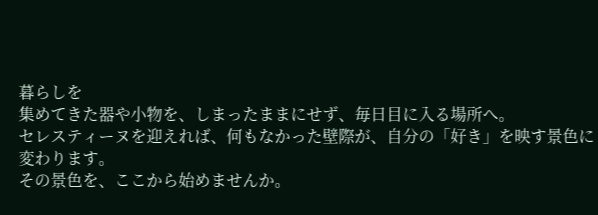暮らしを
集めてきた器や小物を、しまったままにせず、毎日目に入る場所へ。
セレスティーヌを迎えれば、何もなかった壁際が、自分の「好き」を映す景色に変わります。
その景色を、ここから始めませんか。